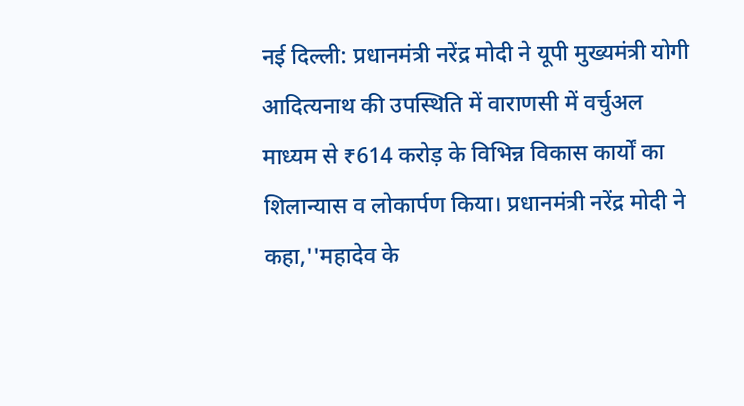नई दिल्ली: प्रधानमंत्री नरेंद्र मोदी ने यूपी मुख्यमंत्री योगी आदित्यनाथ की उपस्थिति में वाराणसी में वर्चुअल माध्यम से ₹614 करोड़ के विभिन्न विकास कार्यों का शिलान्यास व लोकार्पण किया। प्रधानमंत्री नरेंद्र मोदी ने कहा,''महादेव के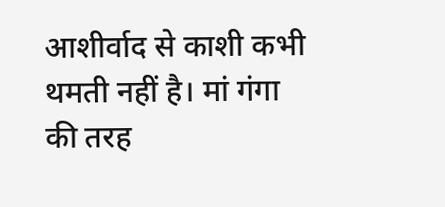आशीर्वाद से काशी कभी थमती नहीं है। मां गंगा की तरह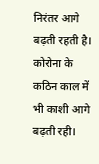निरंतर आगे बढ़ती रहती है। कोरोना के कठिन काल में भी काशी आगे बढ़ती रही।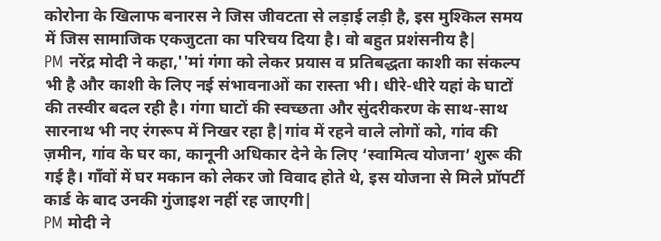कोरोना के खिलाफ बनारस ने जिस जीवटता से लड़ाई लड़ी है, इस मुश्किल समय में जिस सामाजिक एकजुटता का परिचय दिया है। वो बहुत प्रशंसनीय है|
PM नरेंद्र मोदी ने कहा,''मां गंगा को लेकर प्रयास व प्रतिबद्धता काशी का संकल्प भी है और काशी के लिए नई संभावनाओं का रास्ता भी। धीरे-धीरे यहां के घाटों की तस्वीर बदल रही है। गंगा घाटों की स्वच्छता और सुंदरीकरण के साथ-साथ सारनाथ भी नए रंगरूप में निखर रहा है|गांव में रहने वाले लोगों को, गांव की ज़मीन, गांव के घर का, कानूनी अधिकार देने के लिए ‘स्वामित्व योजना’ शुरू की गई है। गाँवों में घर मकान को लेकर जो विवाद होते थे, इस योजना से मिले प्रॉपर्टी कार्ड के बाद उनकी गुंजाइश नहीं रह जाएगी|
PM मोदी ने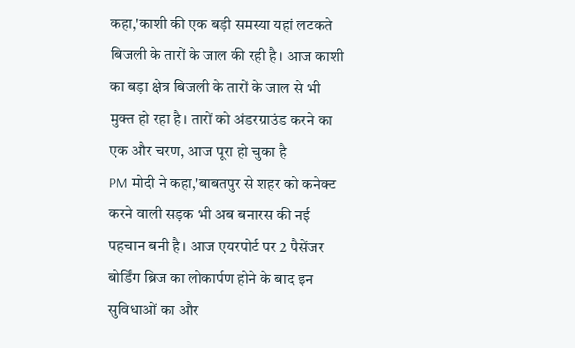कहा,'काशी की एक बड़ी समस्या यहां लटकते बिजली के तारों के जाल की रही है। आज काशी का बड़ा क्षेत्र बिजली के तारों के जाल से भी मुक्त हो रहा है। तारों को अंडरग्राउंड करने का एक और चरण, आज पूरा हो चुका है
PM मोदी ने कहा,'बाबतपुर से शहर को कनेक्ट करने वाली सड़क भी अब बनारस की नई पहचान बनी है। आज एयरपोर्ट पर 2 पैसेंजर बोर्डिंग ब्रिज का लोकार्पण होने के बाद इन सुविधाओं का और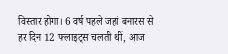विस्तार होगा। 6 वर्ष पहले जहां बनारस से हर दिन 12 फ्लाइट्स चलती थीं, आज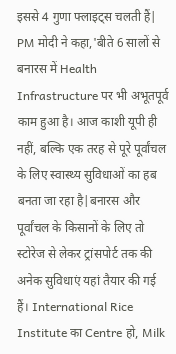इससे 4 गुणा फ्लाइट्स चलती हैं|
PM मोदी ने कहा,'बीते 6 सालों से बनारस में Health Infrastructure पर भी अभूतपूर्व काम हुआ है। आज काशी यूपी ही नहीं, बल्कि एक तरह से पूरे पूर्वांचल के लिए स्वास्थ्य सुविधाओं का हब बनता जा रहा है|बनारस और पूर्वांचल के किसानों के लिए तो स्टोरेज से लेकर ट्रांसपोर्ट तक की अनेक सुविधाएं यहां तैयार की गई हैं। International Rice Institute का Centre हो, Milk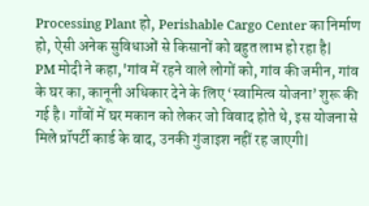Processing Plant हो, Perishable Cargo Center का निर्माण हो, ऐसी अनेक सुविधाओं से किसानों को बहुत लाभ हो रहा है|
PM मोदी ने कहा,'गांव में रहने वाले लोगों को, गांव की जमीन, गांव के घर का, कानूनी अधिकार देने के लिए ‘स्वामित्व योजना’ शुरू की गई है। गाँवों में घर मकान को लेकर जो विवाद होते थे, इस योजना से मिले प्रॉपर्टी कार्ड के बाद, उनकी गुंजाइश नहीं रह जाएगी|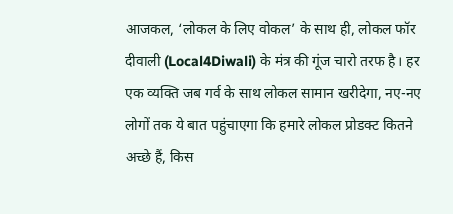आजकल, ‘लोकल के लिए वोकल’ के साथ ही, लोकल फॉर दीवाली (Local4Diwali) के मंत्र की गूंज चारो तरफ है। हर एक व्यक्ति जब गर्व के साथ लोकल सामान खरीदेगा, नए-नए लोगों तक ये बात पहुंचाएगा कि हमारे लोकल प्रोडक्ट कितने अच्छे हैं, किस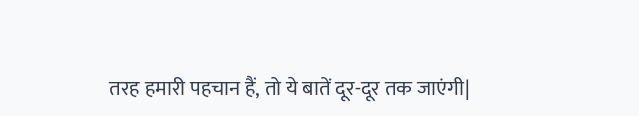तरह हमारी पहचान हैं, तो ये बातें दूर-दूर तक जाएंगी|